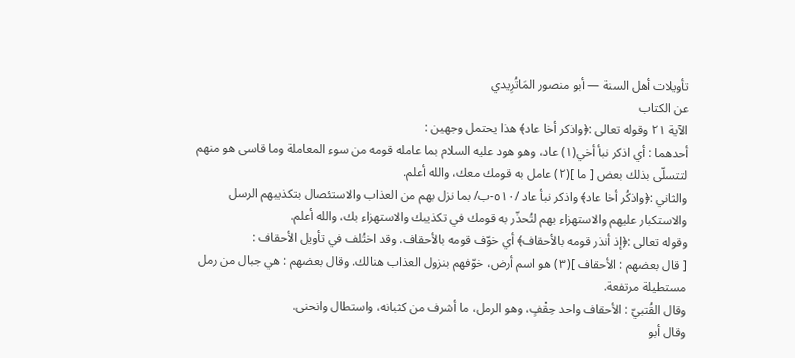تأويلات أهل السنة — أبو منصور المَاتُرِيدي
عن الكتاب
الآية ٢١ وقوله تعالى :﴿واذكر أخا عاد﴾ هذا يحتمل وجهين :
أحدهما : أي اذكر نبأ أخي(١) عاد، وهو هود عليه السلام بما عامله قومه من سوء المعاملة وما قاسى هو منهم لتتسلّى بذلك بعض [ ما ](٢) عامل به قومك معك، والله أعلم.
والثاني :﴿واذكُر أخا عاد﴾ واذكر نبأ عاد /٥١٠-ب/ بما نزل بهم من العذاب والاستئصال بتكذيبهم الرسل والاستكبار عليهم والاستهزاء بهم لتُحذّر به قومك في تكذيبك والاستهزاء بك، والله أعلم.
وقوله تعالى :﴿إذ أنذر قومه بالأحقاف﴾ أي خوّف قومه بالأحقاف. وقد اختُلف في تأويل الأحقاف :
[ قال بعضهم : الأحقاف ](٣) هو اسم أرض، خوّفهم بنزول العذاب هنالك. وقال بعضهم : هي جبال من رمل مستطيلة مرتفعة.
وقال القُتبيّ : الأحقاف واحد حِقْفٍ، وهو الرمل، ما أشرف من كثبانه، واستطال وانحنى.
وقال أبو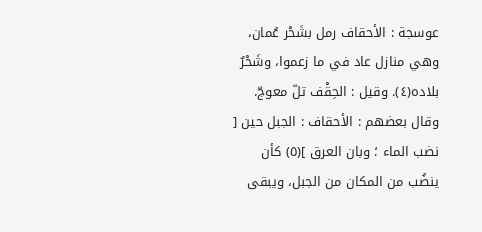عوسجة : الأحقاف رمل بشَحْر عُمان، وهي منازل عاد في ما زعموا، وشَحْرٌ بلاده(٤). وقيل : الحِقْف تلّ معوجّ.
وقال بعضهم : الأحقاف : الجبل حين [ نضب الماء ؛ وبان العرق ](٥) كأن ينضُب من المكان من الجبل، ويبقى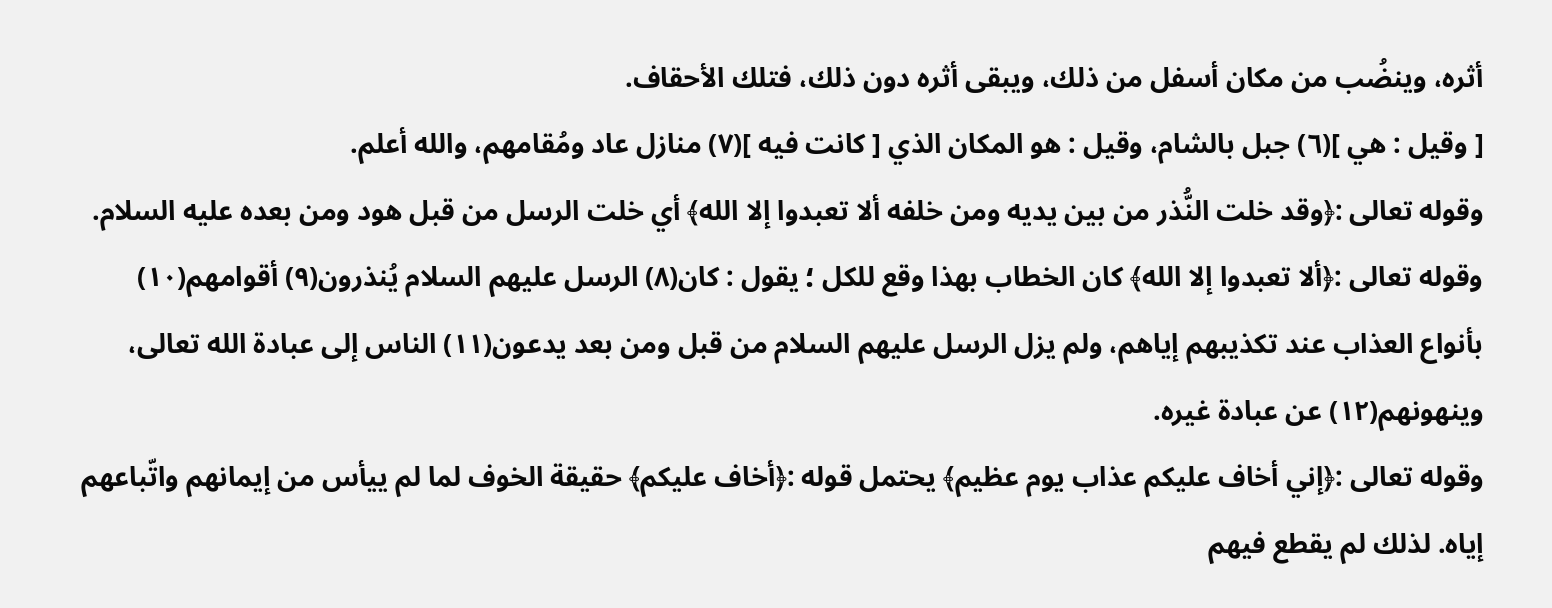أثره، وينضُب من مكان أسفل من ذلك، ويبقى أثره دون ذلك، فتلك الأحقاف.
[ وقيل : هي ](٦) جبل بالشام، وقيل : هو المكان الذي [ كانت فيه ](٧) منازل عاد ومُقامهم، والله أعلم.
وقوله تعالى :﴿وقد خلت النُّذر من بين يديه ومن خلفه ألا تعبدوا إلا الله﴾ أي خلت الرسل من قبل هود ومن بعده عليه السلام.
وقوله تعالى :﴿ألا تعبدوا إلا الله﴾ كان الخطاب بهذا وقع للكل ؛ يقول : كان(٨) الرسل عليهم السلام يُنذرون(٩) أقوامهم(١٠) بأنواع العذاب عند تكذيبهم إياهم، ولم يزل الرسل عليهم السلام من قبل ومن بعد يدعون(١١) الناس إلى عبادة الله تعالى، وينهونهم(١٢) عن عبادة غيره.
وقوله تعالى :﴿إني أخاف عليكم عذاب يوم عظيم﴾ يحتمل قوله :﴿أخاف عليكم﴾ حقيقة الخوف لما لم ييأس من إيمانهم واتّباعهم إياه. لذلك لم يقطع فيهم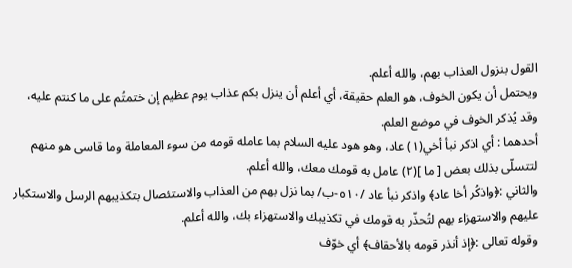القول بنزول العذاب بهم، والله أعلم.
ويحتمل أن يكون الخوف، هو العلم حقيقة، أي أعلم أن ينزل بكم عذاب يوم عظيم إن ختمتُم على ما كنتم عليه، وقد يُذكر الخوف في موضع العلم.
أحدهما : أي اذكر نبأ أخي(١) عاد، وهو هود عليه السلام بما عامله قومه من سوء المعاملة وما قاسى هو منهم لتتسلّى بذلك بعض [ ما ](٢) عامل به قومك معك، والله أعلم.
والثاني :﴿واذكُر أخا عاد﴾ واذكر نبأ عاد /٥١٠-ب/ بما نزل بهم من العذاب والاستئصال بتكذيبهم الرسل والاستكبار عليهم والاستهزاء بهم لتُحذّر به قومك في تكذيبك والاستهزاء بك، والله أعلم.
وقوله تعالى :﴿إذ أنذر قومه بالأحقاف﴾ أي خوّف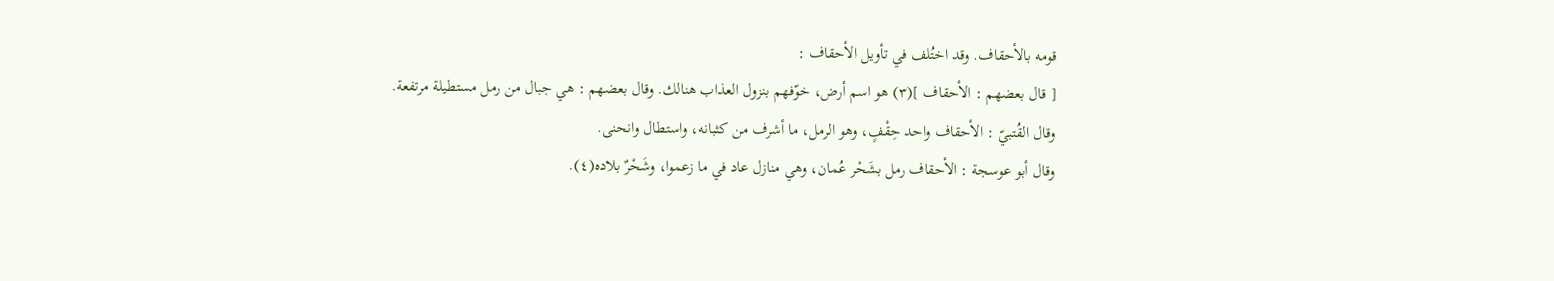قومه بالأحقاف. وقد اختُلف في تأويل الأحقاف :
[ قال بعضهم : الأحقاف ](٣) هو اسم أرض، خوّفهم بنزول العذاب هنالك. وقال بعضهم : هي جبال من رمل مستطيلة مرتفعة.
وقال القُتبيّ : الأحقاف واحد حِقْفٍ، وهو الرمل، ما أشرف من كثبانه، واستطال وانحنى.
وقال أبو عوسجة : الأحقاف رمل بشَحْر عُمان، وهي منازل عاد في ما زعموا، وشَحْرٌ بلاده(٤).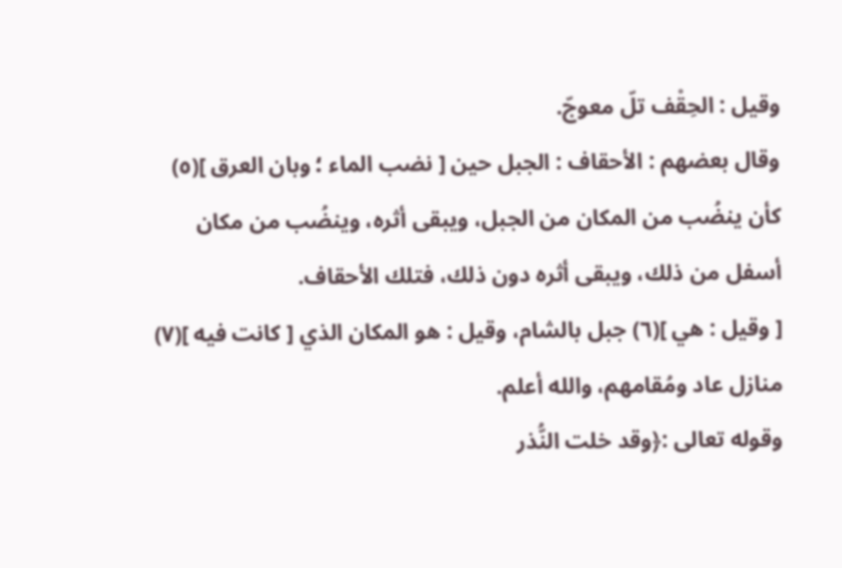وقيل : الحِقْف تلّ معوجّ.
وقال بعضهم : الأحقاف : الجبل حين [ نضب الماء ؛ وبان العرق ](٥) كأن ينضُب من المكان من الجبل، ويبقى أثره، وينضُب من مكان أسفل من ذلك، ويبقى أثره دون ذلك، فتلك الأحقاف.
[ وقيل : هي ](٦) جبل بالشام، وقيل : هو المكان الذي [ كانت فيه ](٧) منازل عاد ومُقامهم، والله أعلم.
وقوله تعالى :﴿وقد خلت النُّذر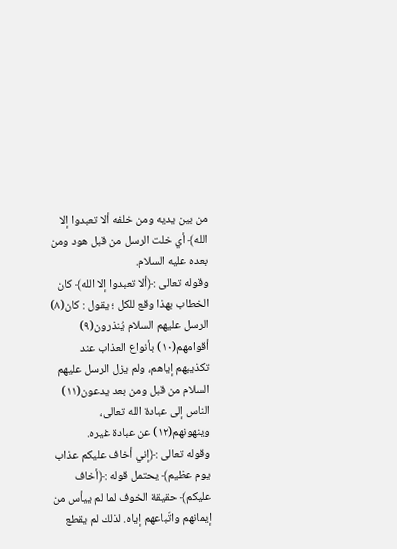من بين يديه ومن خلفه ألا تعبدوا إلا الله﴾ أي خلت الرسل من قبل هود ومن بعده عليه السلام.
وقوله تعالى :﴿ألا تعبدوا إلا الله﴾ كان الخطاب بهذا وقع للكل ؛ يقول : كان(٨) الرسل عليهم السلام يُنذرون(٩) أقوامهم(١٠) بأنواع العذاب عند تكذيبهم إياهم، ولم يزل الرسل عليهم السلام من قبل ومن بعد يدعون(١١) الناس إلى عبادة الله تعالى، وينهونهم(١٢) عن عبادة غيره.
وقوله تعالى :﴿إني أخاف عليكم عذاب يوم عظيم﴾ يحتمل قوله :﴿أخاف عليكم﴾ حقيقة الخوف لما لم ييأس من إيمانهم واتّباعهم إياه. لذلك لم يقطع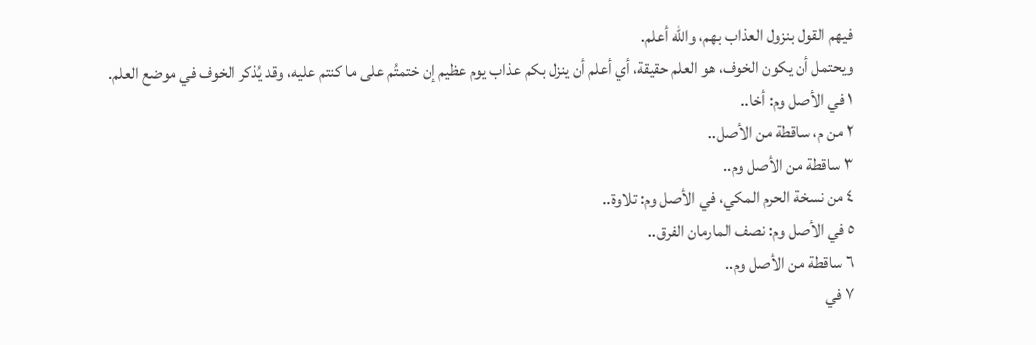فيهم القول بنزول العذاب بهم، والله أعلم.
ويحتمل أن يكون الخوف، هو العلم حقيقة، أي أعلم أن ينزل بكم عذاب يوم عظيم إن ختمتُم على ما كنتم عليه، وقد يُذكر الخوف في موضع العلم.
١ في الأصل وم: أخا..
٢ من م، ساقطة من الأصل..
٣ ساقطة من الأصل وم..
٤ من نسخة الحرم المكي، في الأصل وم: تلاوة..
٥ في الأصل وم: نصف المارمان الفرق..
٦ ساقطة من الأصل وم..
٧ في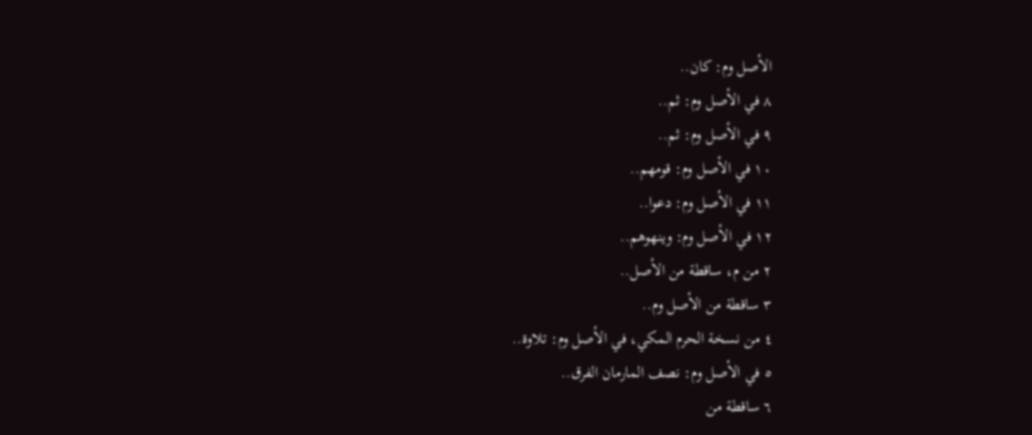الأصل وم: كان..
٨ في الأصل وم: ثم..
٩ في الأصل وم: ثم..
١٠ في الأصل وم: قومهم..
١١ في الأصل وم: دعوا..
١٢ في الأصل وم: وينهوهم..
٢ من م، ساقطة من الأصل..
٣ ساقطة من الأصل وم..
٤ من نسخة الحرم المكي، في الأصل وم: تلاوة..
٥ في الأصل وم: نصف المارمان الفرق..
٦ ساقطة من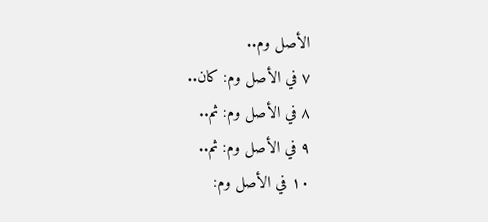الأصل وم..
٧ في الأصل وم: كان..
٨ في الأصل وم: ثم..
٩ في الأصل وم: ثم..
١٠ في الأصل وم: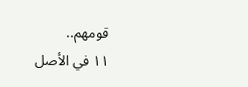قومهم..
١١ في الأصل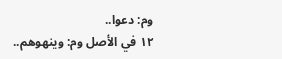وم: دعوا..
١٢ في الأصل وم: وينهوهم..